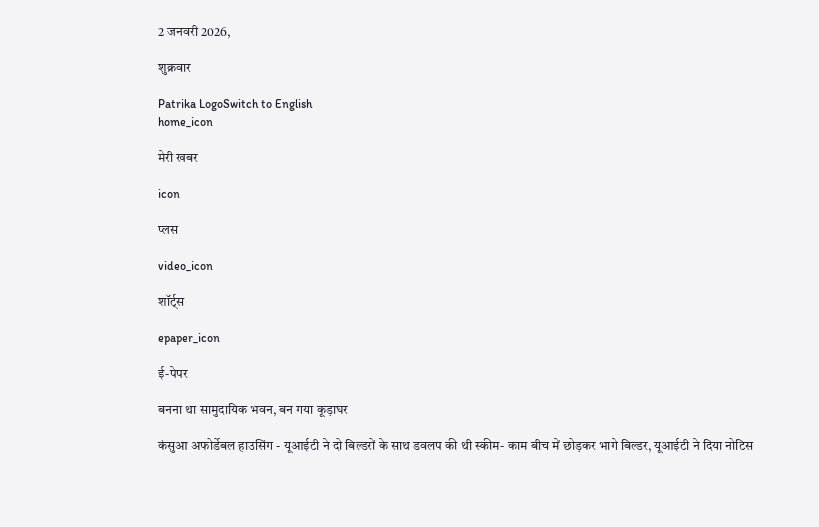2 जनवरी 2026,

शुक्रवार

Patrika LogoSwitch to English
home_icon

मेरी खबर

icon

प्लस

video_icon

शॉर्ट्स

epaper_icon

ई-पेपर

बनना था सामुदायिक भवन, बन गया कूड़ाघर

कंसुआ अफोर्डेबल हाउसिंग - यूआईटी ने दो बिल्डरों के साथ डवलप की थी स्कीम- काम बीच में छोड़कर भागे बिल्डर, यूआईटी ने दिया नोटिस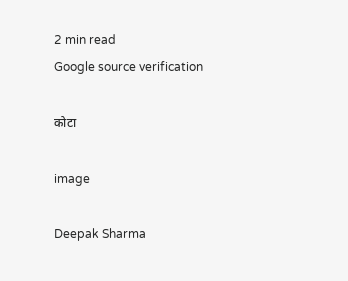2 min read
Google source verification

कोटा

image

Deepak Sharma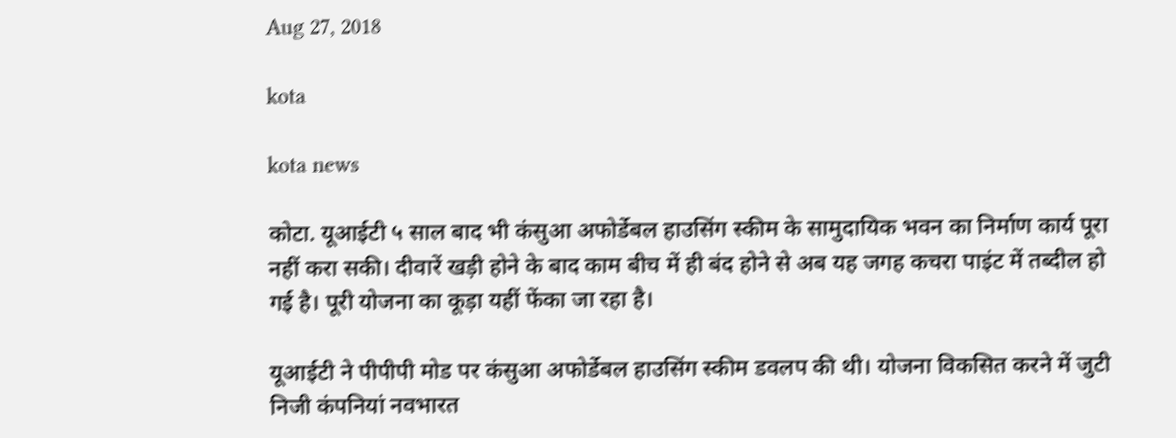Aug 27, 2018

kota

kota news

कोटा. यूआईटी ५ साल बाद भी कंसुआ अफोर्डेबल हाउसिंग स्कीम के सामुदायिक भवन का निर्माण कार्य पूरा नहीं करा सकी। दीवारें खड़ी होने के बाद काम बीच में ही बंद होने से अब यह जगह कचरा पाइंट में तब्दील हो गई है। पूरी योजना का कूड़ा यहीं फेंका जा रहा है।

यूआईटी ने पीपीपी मोड पर कंसुआ अफोर्डेबल हाउसिंग स्कीम डवलप की थी। योजना विकसित करने में जुटी निजी कंपनियां नवभारत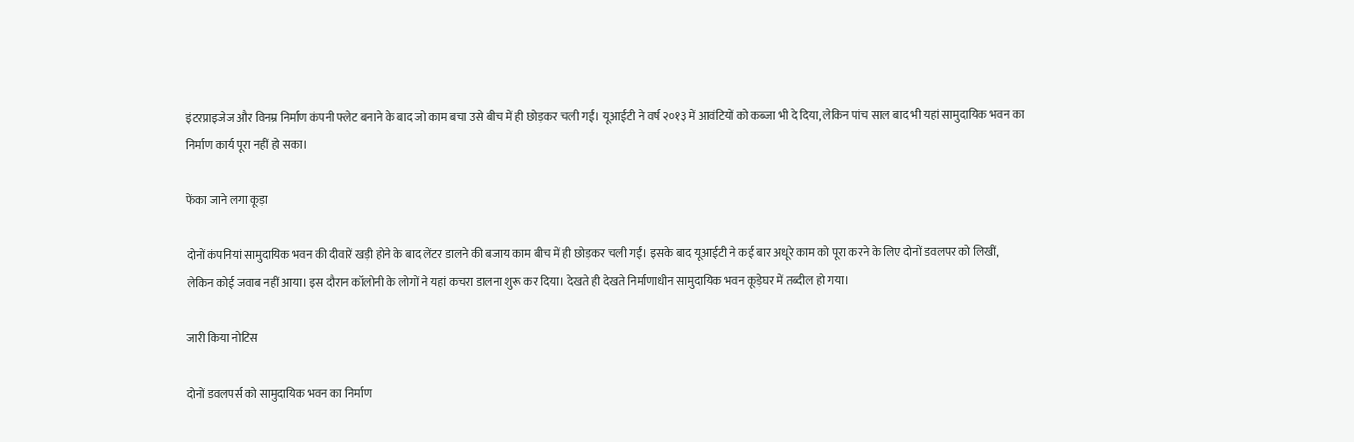इंटरप्राइजेज और विनम्र निर्माण कंपनी फ्लेट बनाने के बाद जो काम बचा उसे बीच में ही छोड़कर चली गईं। यूआईटी ने वर्ष २०१३ में आवंटियों को कब्जा भी दे दिया, लेकिन पांच साल बाद भी यहां सामुदायिक भवन का निर्माण कार्य पूरा नहीं हो सका।

फेंका जाने लगा कूड़ा

दोनों कंपनियां सामुदायिक भवन की दीवारें खड़ी होने के बाद लेंटर डालने की बजाय काम बीच में ही छोड़कर चली गईं। इसके बाद यूआईटी ने कई बार अधूरे काम को पूरा करने के लिए दोनों डवलपर को लिखीं, लेकिन कोई जवाब नहीं आया। इस दौरान कॉलोनी के लोगों ने यहां कचरा डालना शुरू कर दिया। देखते ही देखते निर्माणाधीन सामुदायिक भवन कूड़ेघर में तब्दील हो गया।

जारी किया नोटिस

दोनों डवलपर्स को सामुदायिक भवन का निर्माण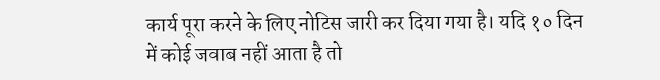कार्य पूरा करने के लिए नोटिस जारी कर दिया गया है। यदि १० दिन में कोई जवाब नहीं आता है तो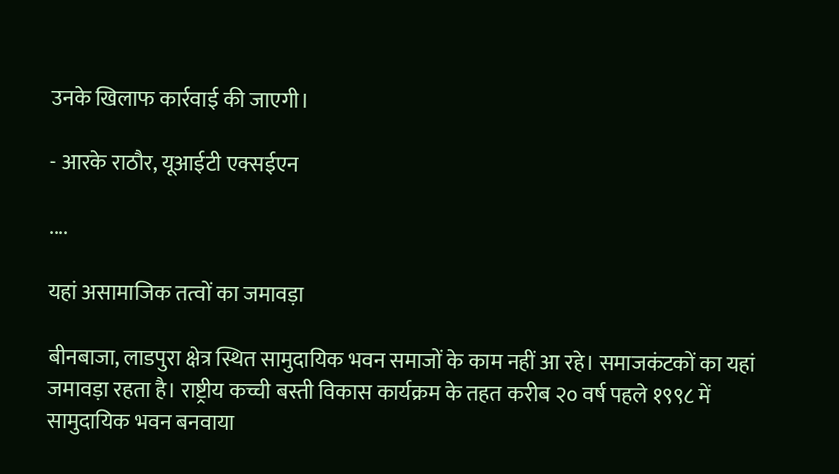उनके खिलाफ कार्रवाई की जाएगी।

- आरके राठौर, यूआईटी एक्सईएन

....

यहां असामाजिक तत्वों का जमावड़ा

बीनबाजा, लाडपुरा क्षेत्र स्थित सामुदायिक भवन समाजों के काम नहीं आ रहे। समाजकंटकों का यहां जमावड़ा रहता है। राष्ट्रीय कच्ची बस्ती विकास कार्यक्रम के तहत करीब २० वर्ष पहले १९९८ में सामुदायिक भवन बनवाया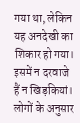गया था, लेकिन यह अनदेखी का शिकार हो गया। इसमें न दरवाजे हैं न खिड़कियां। लोगों के अनुसार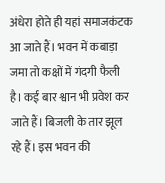अंधेरा होते ही यहां समाजकंटक आ जाते हैं। भवन में कबाड़ा जमा तो कक्षों में गंदगी फैली है। कई बार श्वान भी प्रवेश कर जाते हैं। बिजली के तार झूल रहे हैं। इस भवन की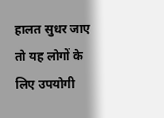हालत सुधर जाए तो यह लोगों के लिए उपयोगी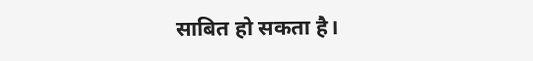साबित हो सकता है।